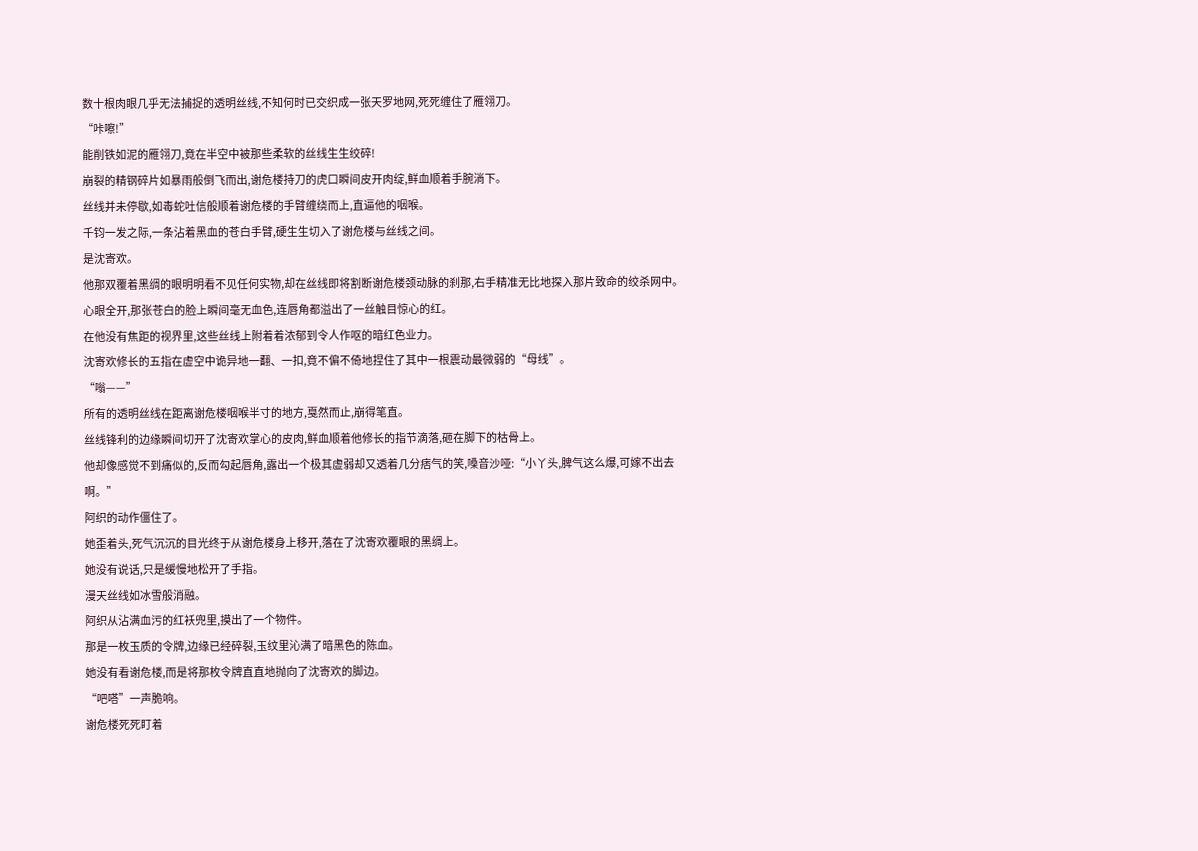数十根肉眼几乎无法捕捉的透明丝线,不知何时已交织成一张天罗地网,死死缠住了雁翎刀。
“咔嚓!”
能削铁如泥的雁翎刀,竟在半空中被那些柔软的丝线生生绞碎!
崩裂的精钢碎片如暴雨般倒飞而出,谢危楼持刀的虎口瞬间皮开肉绽,鲜血顺着手腕淌下。
丝线并未停歇,如毒蛇吐信般顺着谢危楼的手臂缠绕而上,直逼他的咽喉。
千钧一发之际,一条沾着黑血的苍白手臂,硬生生切入了谢危楼与丝线之间。
是沈寄欢。
他那双覆着黑绸的眼明明看不见任何实物,却在丝线即将割断谢危楼颈动脉的刹那,右手精准无比地探入那片致命的绞杀网中。
心眼全开,那张苍白的脸上瞬间毫无血色,连唇角都溢出了一丝触目惊心的红。
在他没有焦距的视界里,这些丝线上附着着浓郁到令人作呕的暗红色业力。
沈寄欢修长的五指在虚空中诡异地一翻、一扣,竟不偏不倚地捏住了其中一根震动最微弱的“母线”。
“嗡——”
所有的透明丝线在距离谢危楼咽喉半寸的地方,戛然而止,崩得笔直。
丝线锋利的边缘瞬间切开了沈寄欢掌心的皮肉,鲜血顺着他修长的指节滴落,砸在脚下的枯骨上。
他却像感觉不到痛似的,反而勾起唇角,露出一个极其虚弱却又透着几分痞气的笑,嗓音沙哑:“小丫头,脾气这么爆,可嫁不出去啊。”
阿织的动作僵住了。
她歪着头,死气沉沉的目光终于从谢危楼身上移开,落在了沈寄欢覆眼的黑绸上。
她没有说话,只是缓慢地松开了手指。
漫天丝线如冰雪般消融。
阿织从沾满血污的红袄兜里,摸出了一个物件。
那是一枚玉质的令牌,边缘已经碎裂,玉纹里沁满了暗黑色的陈血。
她没有看谢危楼,而是将那枚令牌直直地抛向了沈寄欢的脚边。
“吧嗒”一声脆响。
谢危楼死死盯着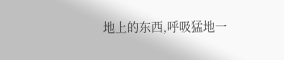地上的东西,呼吸猛地一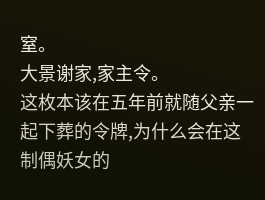窒。
大景谢家,家主令。
这枚本该在五年前就随父亲一起下葬的令牌,为什么会在这制偶妖女的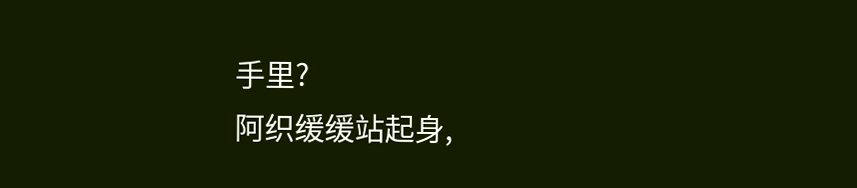手里?
阿织缓缓站起身,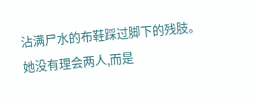沾满尸水的布鞋踩过脚下的残肢。
她没有理会两人,而是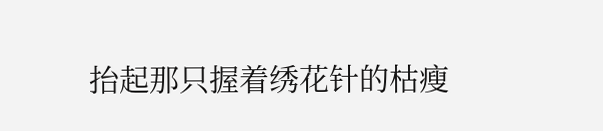抬起那只握着绣花针的枯瘦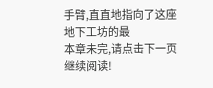手臂,直直地指向了这座地下工坊的最
本章未完,请点击下一页继续阅读!